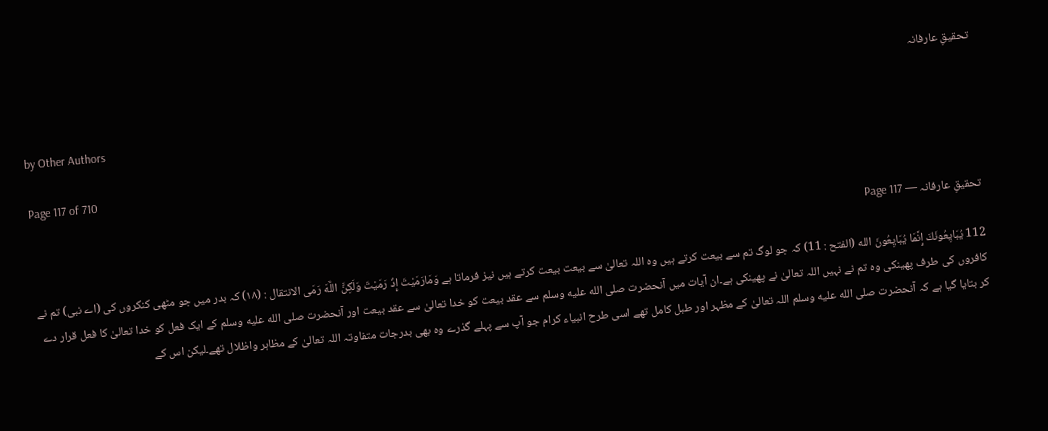تحقیقِ عارفانہ

by Other Authors

Page 117 of 710

تحقیقِ عارفانہ — Page 117

112 يُبَايِعُونَكَ إِنَّمَا يُبَايِعُونَ الله (الفتح : 11) کہ جو لوگ تم سے بیعت کرتے ہیں وہ اللہ تعالیٰ سے بیعت بیعت کرتے ہیں نیز فرماتا ہے وَمَارَمَيْتَ إِذْ رَمَيْتَ وَلَكِنَّ اللَّهَ رَمَى الانتقال : (۱۸) کہ بدر میں جو مٹھی کنکروں کی (اے نبی) تم نے کافروں کی طرف پھینکی وہ تم نے نہیں اللہ تعالیٰ نے پھینکی ہے۔ان آیات میں آنحضرت صلى الله عليه وسلم سے عقد بیعت کو خدا تعالیٰ سے عقد بیعت اور آنحضرت صلى الله عليه وسلم کے ایک فعل کو خدا تعالیٰ کا فعل قرار دے کر بتایا گیا ہے کہ آنحضرت صلى الله عليه وسلم اللہ تعالیٰ کے مظہر اور طبل کامل تھے اسی طرح انبیاء کرام جو آپ سے پہلے گذرے وہ بھی بدرجات متفاوتہ اللہ تعالیٰ کے مظاہر واظلال تھے۔لیکن اس کے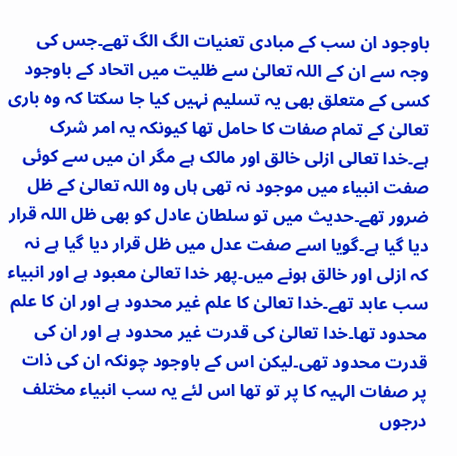باوجود ان سب کے مبادی تعنیات الگ الگ تھے۔جس کی وجہ سے ان کے اللہ تعالیٰ سے ظلیت میں اتحاد کے باوجود کسی کے متعلق بھی یہ تسلیم نہیں کیا جا سکتا کہ وہ باری تعالیٰ کے تمام صفات کا حامل تھا کیونکہ یہ امر شرک ہے۔خدا تعالی ازلی خالق اور مالک ہے مگر ان میں سے کوئی صفت انبیاء میں موجود نہ تھی ہاں وہ اللہ تعالیٰ کے ظل ضرور تھے۔حدیث میں تو سلطان عادل کو بھی ظل اللہ قرار دیا گیا ہے۔گویا اسے صفت عدل میں ظل قرار دیا گیا ہے نہ کہ ازلی اور خالق ہونے میں۔پھر خدا تعالیٰ معبود ہے اور انبیاء سب عابد تھے۔خدا تعالیٰ کا علم غیر محدود ہے اور ان کا علم محدود تھا۔خدا تعالیٰ کی قدرت غیر محدود ہے اور ان کی قدرت محدود تھی۔لیکن اس کے باوجود چونکہ ان کی ذات پر صفات الہیہ کا پر تو تھا اس لئے یہ سب انبیاء مختلف درجوں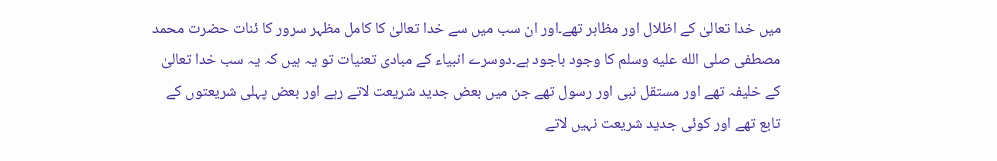میں خدا تعالیٰ کے اظلال اور مظاہر تھے۔اور ان سب میں سے خدا تعالیٰ کا کامل مظہر سرور کا ئنات حضرت محمد مصطفی صلى الله عليه وسلم کا وجود باجود ہے۔دوسرے انبیاء کے مبادی تعنیات تو یہ ہیں کہ یہ سب خدا تعالیٰ کے خلیفہ تھے اور مستقل نبی اور رسول تھے جن میں بعض جدید شریعت لاتے رہے اور بعض پہلی شریعتوں کے تابع تھے اور کوئی جدید شریعت نہیں لاتے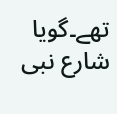تھے۔گویا شارع نبی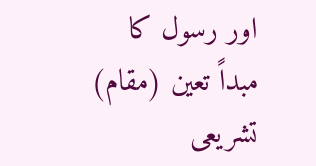اور رسول کا مبداً تعین (مقام) تشریعی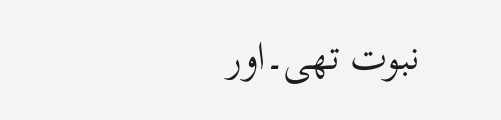نبوت تھی۔اور